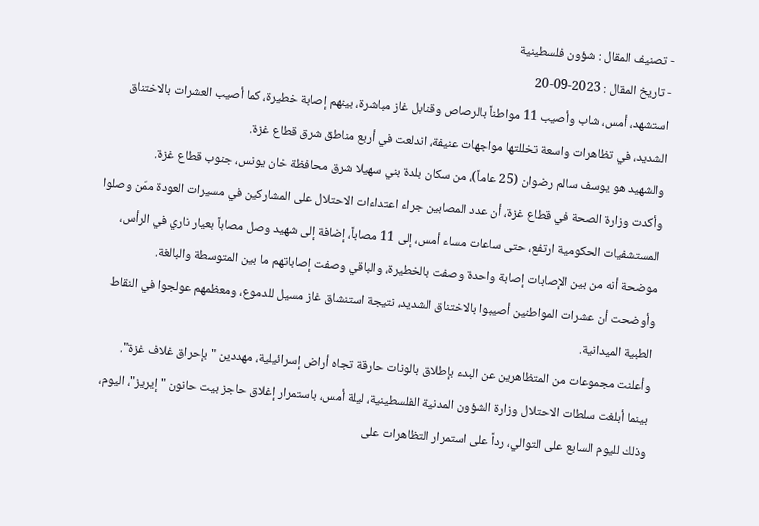- تصنيف المقال : شؤون فلسطينية
- تاريخ المقال : 2023-09-20
استشهد، أمس، شاب وأصيب 11 مواطناً بالرصاص وقنابل غاز مباشرة، بينهم إصابة خطيرة، كما أصيب العشرات بالاختناق الشديد، في تظاهرات واسعة تخللتها مواجهات عنيفة، اندلعت في أربع مناطق شرق قطاع غزة.
والشهيد هو يوسف سالم رضوان (25 عاماً)، من سكان بلدة بني سهيلا شرق محافظة خان يونس، جنوب قطاع غزة.
وأكدت وزارة الصحة في قطاع غزة، أن عدد المصابين جراء اعتداءات الاحتلال على المشاركين في مسيرات العودة ممّن وصلوا المستشفيات الحكومية ارتفع، حتى ساعات مساء أمس، إلى 11 مصاباً، إضافة إلى شهيد وصل مصاباً بعيار ناري في الرأس، موضحة أنه من بين الإصابات إصابة واحدة وصفت بالخطيرة، والباقي وصفت إصاباتهم ما بين المتوسطة والبالغة.
وأوضحت أن عشرات المواطنين أصيبوا بالاختناق الشديد، نتيجة استنشاق غاز مسيل للدموع، ومعظمهم عولجوا في النقاط الطبية الميدانية.
وأعلنت مجموعات من المتظاهرين عن البدء بإطلاق بالونات حارقة تجاه أراض إسرائيلية، مهددين "بإحراق غلاف غزة".
بينما أبلغت سلطات الاحتلال وزارة الشؤون المدنية الفلسطينية، ليلة أمس، باستمرار إغلاق حاجز بيت حانون "إيريز"، اليوم، وذلك لليوم السابع على التوالي، رداً على استمرار التظاهرات على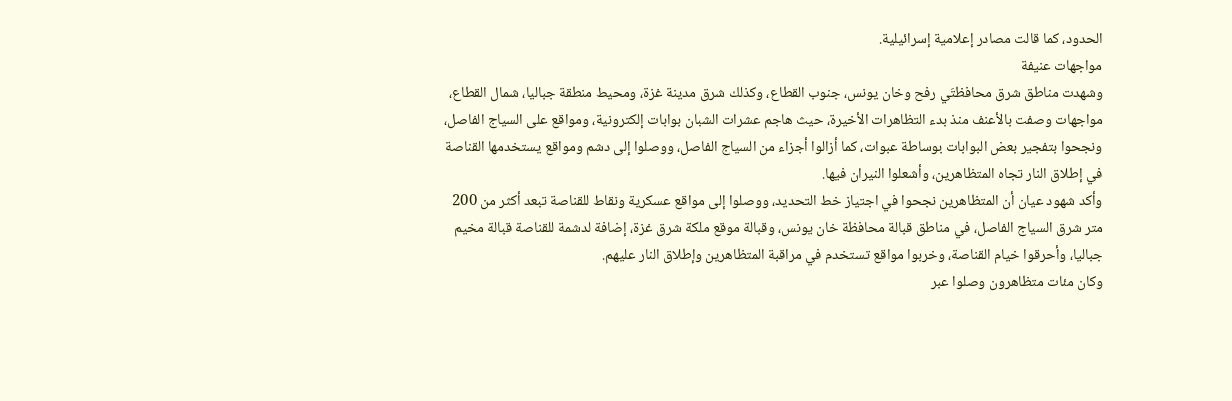الحدود، كما قالت مصادر إعلامية إسرائيلية.
مواجهات عنيفة
وشهدت مناطق شرق محافظتَي رفح وخان يونس، جنوب القطاع، وكذلك شرق مدينة غزة، ومحيط منطقة جباليا، شمال القطاع، مواجهات وصفت بالأعنف منذ بدء التظاهرات الأخيرة، حيث هاجم عشرات الشبان بوابات إلكترونية، ومواقع على السياج الفاصل، ونجحوا بتفجير بعض البوابات بوساطة عبوات، كما أزالوا أجزاء من السياج الفاصل، ووصلوا إلى دشم ومواقع يستخدمها القناصة في إطلاق النار تجاه المتظاهرين، وأشعلوا النيران فيها.
وأكد شهود عيان أن المتظاهرين نجحوا في اجتياز خط التحديد، ووصلوا إلى مواقع عسكرية ونقاط للقناصة تبعد أكثر من 200 متر شرق السياج الفاصل، في مناطق قبالة محافظة خان يونس، وقبالة موقع ملكة شرق غزة، إضافة لدشمة للقناصة قبالة مخيم جباليا، وأحرقوا خيام القناصة، وخربوا مواقع تستخدم في مراقبة المتظاهرين وإطلاق النار عليهم.
وكان مئات متظاهرون وصلوا عبر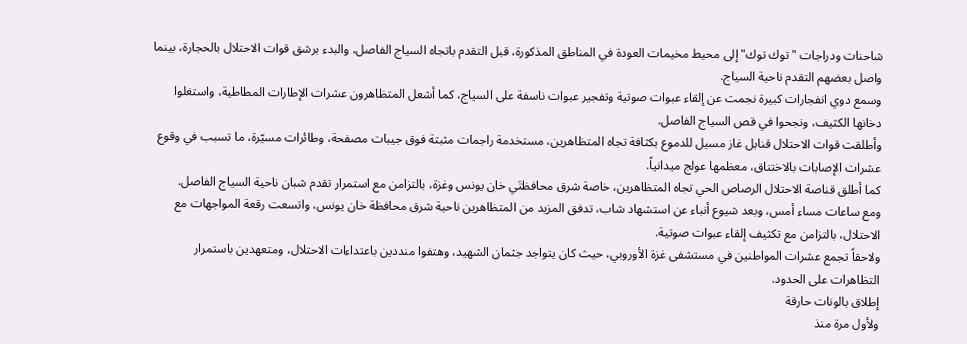شاحنات ودراجات "توك توك" إلى محيط مخيمات العودة في المناطق المذكورة، قبل التقدم باتجاه السياج الفاصل، والبدء برشق قوات الاحتلال بالحجارة، بينما واصل بعضهم التقدم ناحية السياج.
وسمع دوي انفجارات كبيرة نجمت عن إلقاء عبوات صوتية وتفجير عبوات ناسفة على السياج، كما أشعل المتظاهرون عشرات الإطارات المطاطية، واستغلوا دخانها الكثيف، ونجحوا في قص السياج الفاصل.
وأطلقت قوات الاحتلال قنابل غاز مسيل للدموع بكثافة تجاه المتظاهرين، مستخدمة راجمات مثبتة فوق جيبات مصفحة، وطائرات مسيّرة، ما تسبب في وقوع عشرات الإصابات بالاختناق، معظمها عولج ميدانياً.
كما أطلق قناصة الاحتلال الرصاص الحي تجاه المتظاهرين، خاصة شرق محافظتَي خان يونس وغزة، بالتزامن مع استمرار تقدم شبان ناحية السياج الفاصل.
ومع ساعات مساء أمس، وبعد شيوع أنباء عن استشهاد شاب، تدفق المزيد من المتظاهرين ناحية شرق محافظة خان يونس، واتسعت رقعة المواجهات مع الاحتلال، بالتزامن مع تكثيف إلقاء عبوات صوتية.
ولاحقاً تجمع عشرات المواطنين في مستشفى غزة الأوروبي، حيث كان يتواجد جثمان الشهيد، وهتفوا منددين باعتداءات الاحتلال، ومتعهدين باستمرار التظاهرات على الحدود.
إطلاق بالونات حارقة
ولأول مرة منذ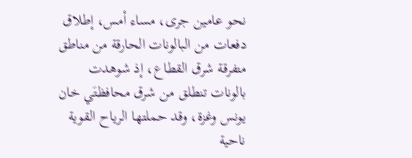نحو عامين جرى، مساء أمس، إطلاق دفعات من البالونات الحارقة من مناطق متفرقة شرق القطاع، إذ شوهدت بالونات تنطلق من شرق محافظتَي خان يونس وغزة، وقد حملتها الرياح القوية ناحية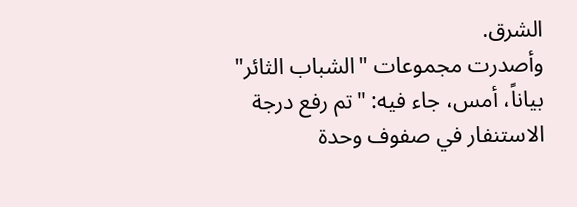الشرق.
وأصدرت مجموعات "الشباب الثائر" بياناً، أمس، جاء فيه: "تم رفع درجة الاستنفار في صفوف وحدة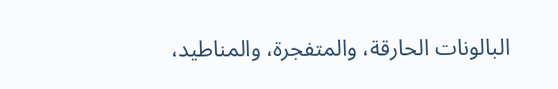البالونات الحارقة، والمتفجرة، والمناطيد،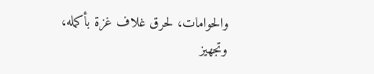والحوامات، لحرق غلاف غزة بأكمله، وتجهيز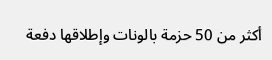أكثر من 50 حزمة بالونات وإطلاقها دفعة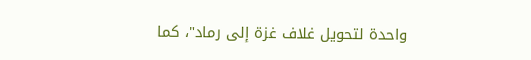واحدة لتحويل غلاف غزة إلى رماد"، كما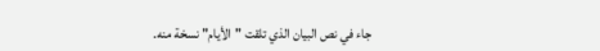جاء في نص البيان الذي تلقت "الأيام" نسخة منه.